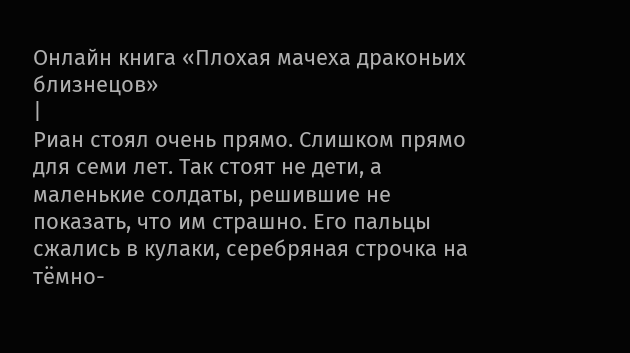Онлайн книга «Плохая мачеха драконьих близнецов»
|
Риан стоял очень прямо. Слишком прямо для семи лет. Так стоят не дети, а маленькие солдаты, решившие не показать, что им страшно. Его пальцы сжались в кулаки, серебряная строчка на тёмно-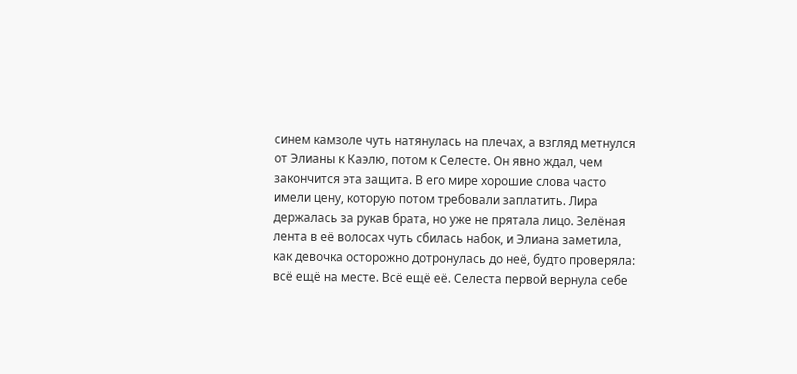синем камзоле чуть натянулась на плечах, а взгляд метнулся от Элианы к Каэлю, потом к Селесте. Он явно ждал, чем закончится эта защита. В его мире хорошие слова часто имели цену, которую потом требовали заплатить. Лира держалась за рукав брата, но уже не прятала лицо. Зелёная лента в её волосах чуть сбилась набок, и Элиана заметила, как девочка осторожно дотронулась до неё, будто проверяла: всё ещё на месте. Всё ещё её. Селеста первой вернула себе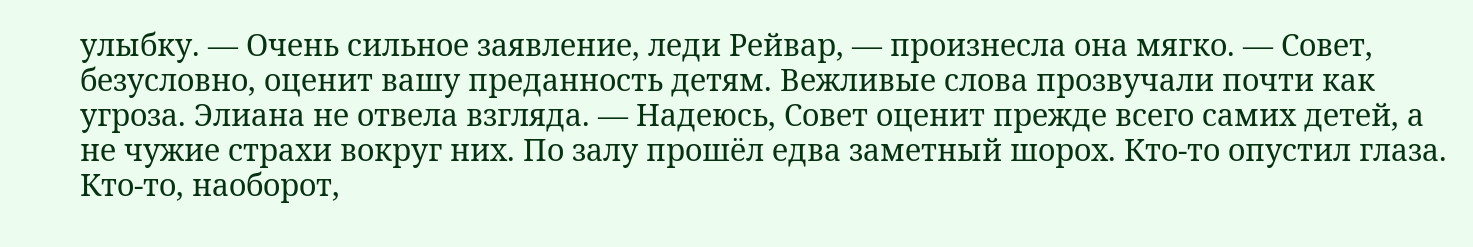улыбку. — Очень сильное заявление, леди Рейвар, — произнесла она мягко. — Совет, безусловно, оценит вашу преданность детям. Вежливые слова прозвучали почти как угроза. Элиана не отвела взгляда. — Надеюсь, Совет оценит прежде всего самих детей, а не чужие страхи вокруг них. По залу прошёл едва заметный шорох. Кто-то опустил глаза. Кто-то, наоборот,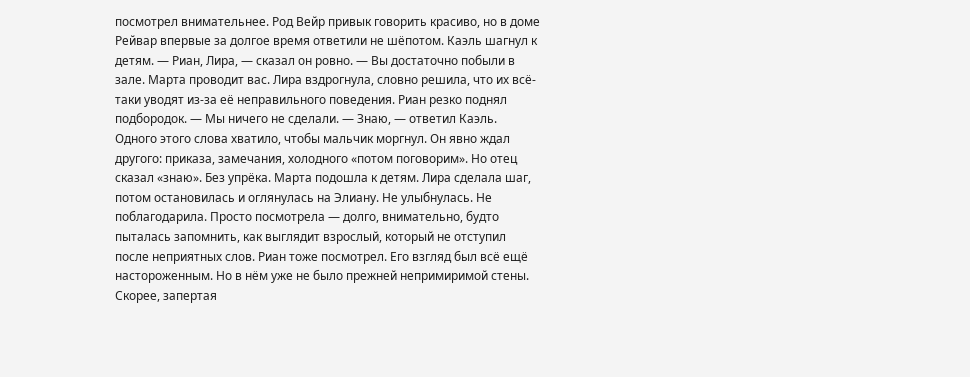посмотрел внимательнее. Род Вейр привык говорить красиво, но в доме Рейвар впервые за долгое время ответили не шёпотом. Каэль шагнул к детям. — Риан, Лира, — сказал он ровно. — Вы достаточно побыли в зале. Марта проводит вас. Лира вздрогнула, словно решила, что их всё-таки уводят из-за её неправильного поведения. Риан резко поднял подбородок. — Мы ничего не сделали. — Знаю, — ответил Каэль. Одного этого слова хватило, чтобы мальчик моргнул. Он явно ждал другого: приказа, замечания, холодного «потом поговорим». Но отец сказал «знаю». Без упрёка. Марта подошла к детям. Лира сделала шаг, потом остановилась и оглянулась на Элиану. Не улыбнулась. Не поблагодарила. Просто посмотрела — долго, внимательно, будто пыталась запомнить, как выглядит взрослый, который не отступил после неприятных слов. Риан тоже посмотрел. Его взгляд был всё ещё настороженным. Но в нём уже не было прежней непримиримой стены. Скорее, запертая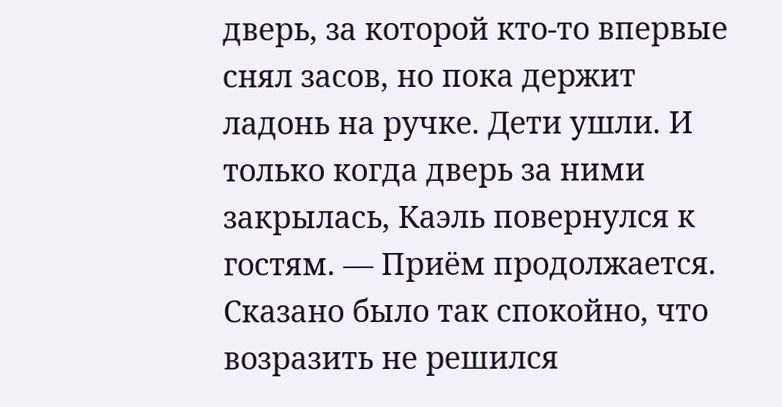дверь, за которой кто-то впервые снял засов, но пока держит ладонь на ручке. Дети ушли. И только когда дверь за ними закрылась, Каэль повернулся к гостям. — Приём продолжается. Сказано было так спокойно, что возразить не решился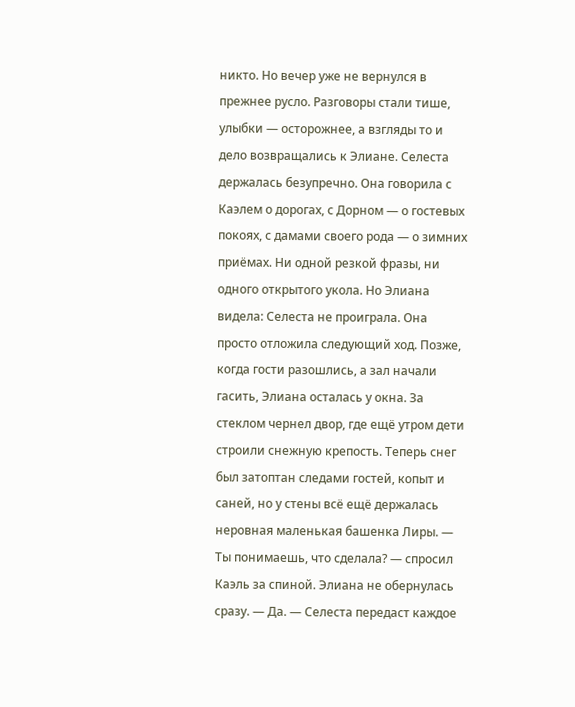никто. Но вечер уже не вернулся в прежнее русло. Разговоры стали тише, улыбки — осторожнее, а взгляды то и дело возвращались к Элиане. Селеста держалась безупречно. Она говорила с Каэлем о дорогах, с Дорном — о гостевых покоях, с дамами своего рода — о зимних приёмах. Ни одной резкой фразы, ни одного открытого укола. Но Элиана видела: Селеста не проиграла. Она просто отложила следующий ход. Позже, когда гости разошлись, а зал начали гасить, Элиана осталась у окна. За стеклом чернел двор, где ещё утром дети строили снежную крепость. Теперь снег был затоптан следами гостей, копыт и саней, но у стены всё ещё держалась неровная маленькая башенка Лиры. — Ты понимаешь, что сделала? — спросил Каэль за спиной. Элиана не обернулась сразу. — Да. — Селеста передаст каждое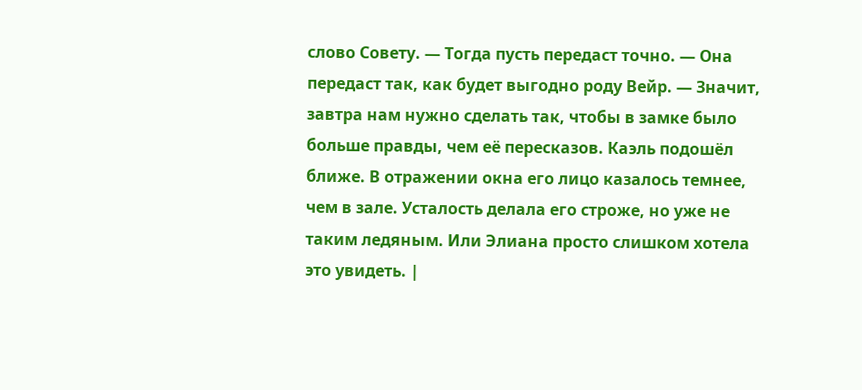слово Совету. — Тогда пусть передаст точно. — Она передаст так, как будет выгодно роду Вейр. — Значит, завтра нам нужно сделать так, чтобы в замке было больше правды, чем её пересказов. Каэль подошёл ближе. В отражении окна его лицо казалось темнее, чем в зале. Усталость делала его строже, но уже не таким ледяным. Или Элиана просто слишком хотела это увидеть. |